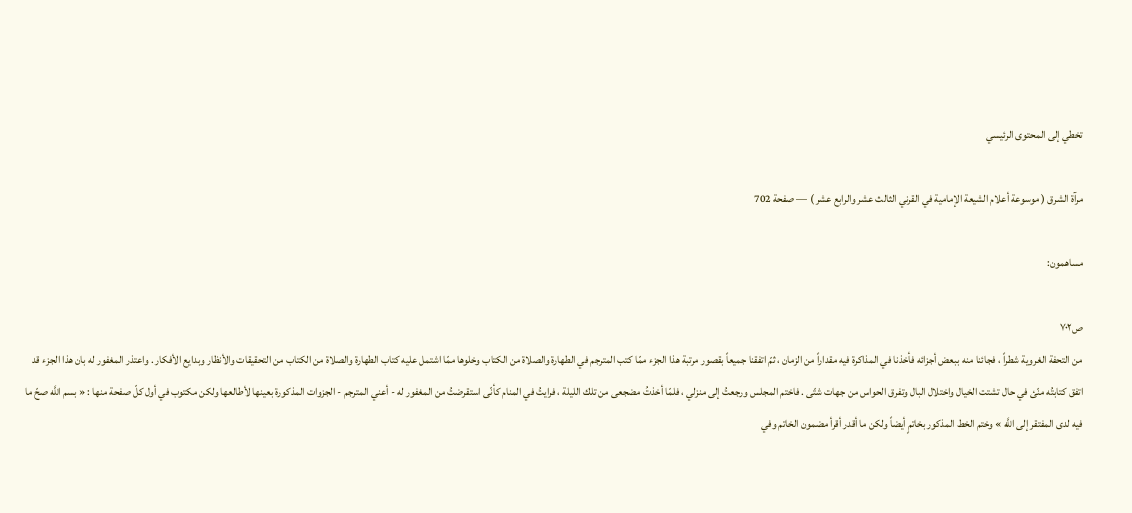تخطي إلى المحتوى الرئيسي

مرآة الشرق ( موسوعة أعلام الشيعة الإمامية في القرني الثالث عشر والرابع عشر ) — صفحة 702

مساهمون:

ص٧٠٢
من التحفة الغروية شطراً ، فجائنا منه ببعض أجزائه فأخذنا في المذاكرة فيه مقداراً من الزمان ، ثمّ اتفقنا جميعاً بقصور مرتبة هذا الجزء ممّا كتب المترجم في الطهارة والصلاة من الكتاب وخلوها ممّا اشتمل عليه كتاب الطهارة والصلاة من الكتاب من التحقيقات والأنظار وبدايع الأفكار . واعتذر المغفور له بان هذا الجزء قد اتفق كتابتُه منّئ في حال تشتت الخيال واختلال البال وتفرق الحواس من جهات شتّى . فاختم المجلس ورجعتُ إلى منزلي ، فلمّا أخذتُ مضجعى من تلك الليلة ، فرايتُ في المنام كأنّى استقرضتُ من المغفور له - أعني المترجم - الجزوات المذكورة بعينها لأطالعها ولكن مكتوب في أول كلّ صفحة منها : « بسم اللَّه صحّ ما فيه لدى المفتقر إلى اللَّه » وختم الخط المذكور بخاتمٍ أيضاً ولكن ما أقدر أقرأ مضمون الخاتم وفي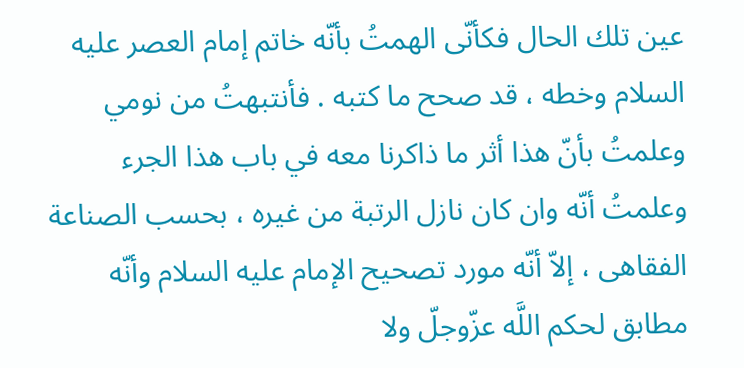عين تلك الحال فكأنّى الهمتُ بأنّه خاتم إمام العصر عليه السلام وخطه ، قد صحح ما كتبه . فأنتبهتُ من نومي وعلمتُ بأنّ هذا أثر ما ذاكرنا معه في باب هذا الجرء وعلمتُ أنّه وان كان نازل الرتبة من غيره ، بحسب الصناعة الفقاهى ، إلاّ أنّه مورد تصحيح الإمام عليه السلام وأنّه مطابق لحكم اللَّه عزّوجلّ ولا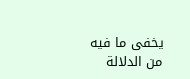يخفى ما فيه من الدلالة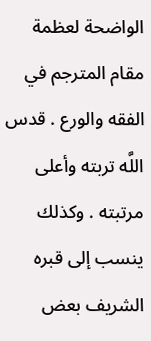الواضحة لعظمة مقام المترجم في الفقه والورع . قدس اللَّه تربته وأعلى مرتبته . وكذلك ينسب إلى قبره الشريف بعض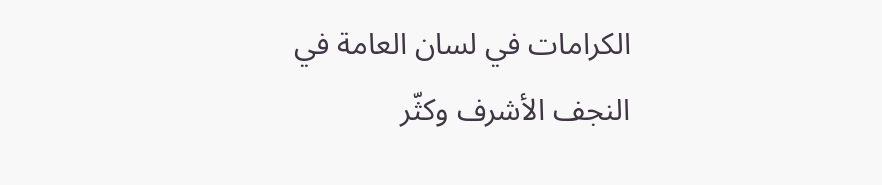الكرامات في لسان العامة في النجف الأشرف وكثّر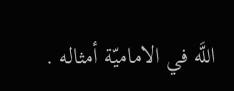اللَّه في الاماميّة أمثاله .